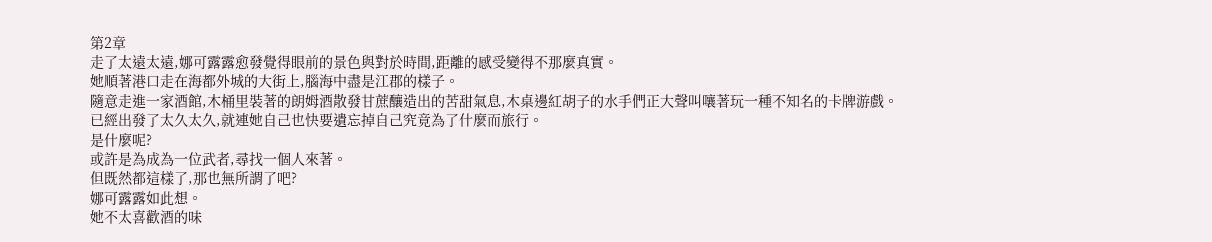第2章
走了太遠太遠,娜可露露愈發覺得眼前的景色與對於時間,距離的感受變得不那麼真實。
她順著港口走在海都外城的大街上,腦海中盡是江郡的樣子。
隨意走進一家酒館,木桶里裝著的朗姆酒散發甘蔗釀造出的苦甜氣息,木桌邊紅胡子的水手們正大聲叫嚷著玩一種不知名的卡牌游戲。
已經出發了太久太久,就連她自己也快要遺忘掉自己究竟為了什麼而旅行。
是什麼呢?
或許是為成為一位武者,尋找一個人來著。
但既然都這樣了,那也無所謂了吧?
娜可露露如此想。
她不太喜歡酒的味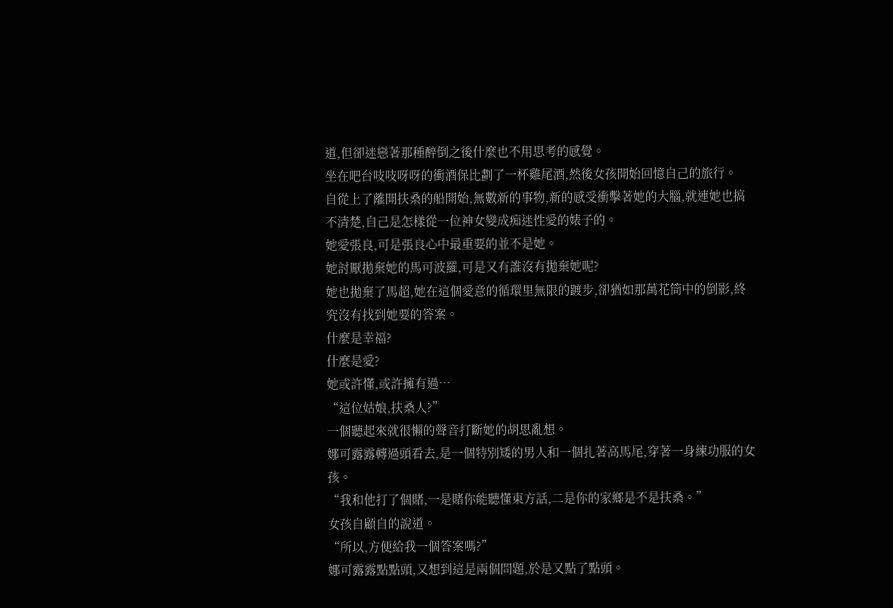道,但卻迷戀著那種醉倒之後什麼也不用思考的感覺。
坐在吧台吱吱呀呀的衝酒保比劃了一杯雞尾酒,然後女孩開始回憶自己的旅行。
自從上了離開扶桑的船開始,無數新的事物,新的感受衝擊著她的大腦,就連她也搞不清楚,自己是怎樣從一位神女變成痴迷性愛的婊子的。
她愛張良,可是張良心中最重要的並不是她。
她討厭拋棄她的馬可波羅,可是又有誰沒有拋棄她呢?
她也拋棄了馬超,她在這個愛意的循環里無限的踱步,卻猶如那萬花筒中的倒影,終究沒有找到她要的答案。
什麼是幸福?
什麼是愛?
她或許懂,或許擁有過…
“這位姑娘,扶桑人?”
一個聽起來就很懶的聲音打斷她的胡思亂想。
娜可露露轉過頭看去,是一個特別矮的男人和一個扎著高馬尾,穿著一身練功服的女孩。
“我和他打了個賭,一是賭你能聽懂東方話,二是你的家鄉是不是扶桑。”
女孩自顧自的說道。
“所以,方便給我一個答案嗎?”
娜可露露點點頭,又想到這是兩個問題,於是又點了點頭。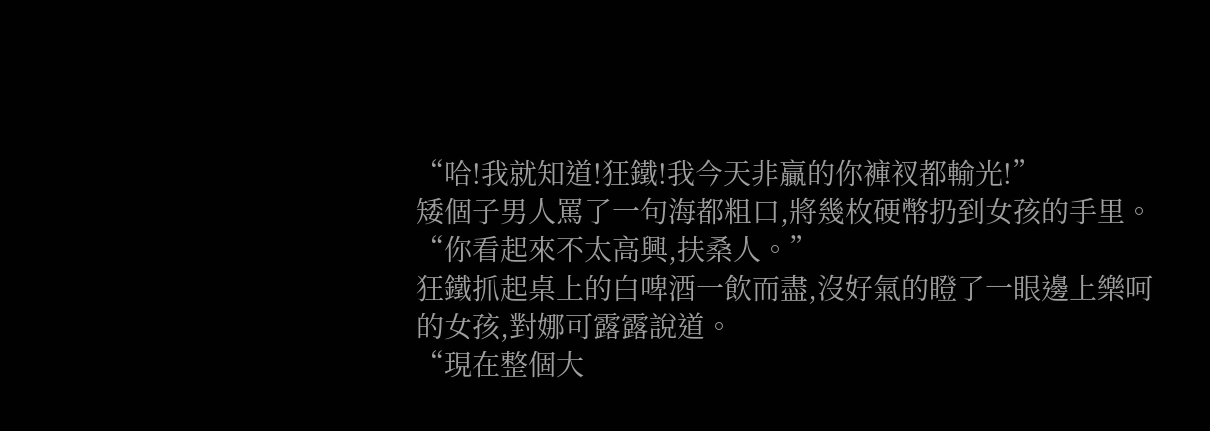“哈!我就知道!狂鐵!我今天非贏的你褲衩都輸光!”
矮個子男人罵了一句海都粗口,將幾枚硬幣扔到女孩的手里。
“你看起來不太高興,扶桑人。”
狂鐵抓起桌上的白啤酒一飲而盡,沒好氣的瞪了一眼邊上樂呵的女孩,對娜可露露說道。
“現在整個大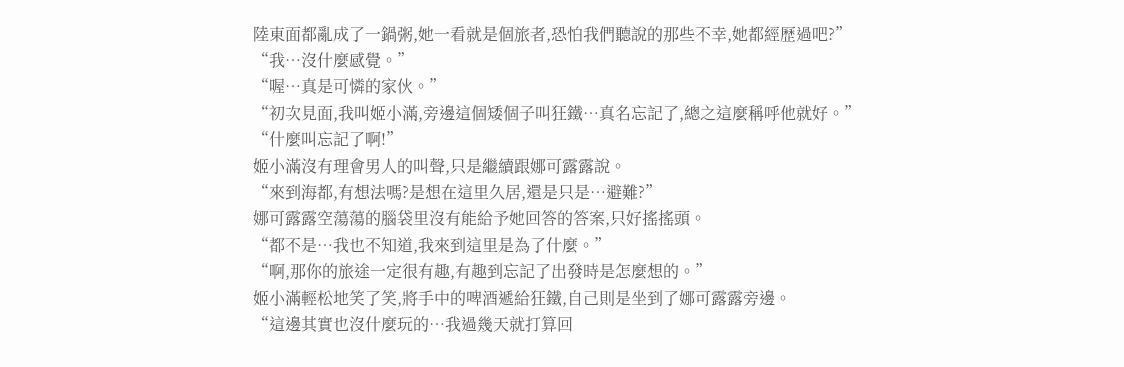陸東面都亂成了一鍋粥,她一看就是個旅者,恐怕我們聽說的那些不幸,她都經歷過吧?”
“我…沒什麼感覺。”
“喔…真是可憐的家伙。”
“初次見面,我叫姬小滿,旁邊這個矮個子叫狂鐵…真名忘記了,總之這麼稱呼他就好。”
“什麼叫忘記了啊!”
姬小滿沒有理會男人的叫聲,只是繼續跟娜可露露說。
“來到海都,有想法嗎?是想在這里久居,還是只是…避難?”
娜可露露空蕩蕩的腦袋里沒有能給予她回答的答案,只好搖搖頭。
“都不是…我也不知道,我來到這里是為了什麼。”
“啊,那你的旅途一定很有趣,有趣到忘記了出發時是怎麼想的。”
姬小滿輕松地笑了笑,將手中的啤酒遞給狂鐵,自己則是坐到了娜可露露旁邊。
“這邊其實也沒什麼玩的…我過幾天就打算回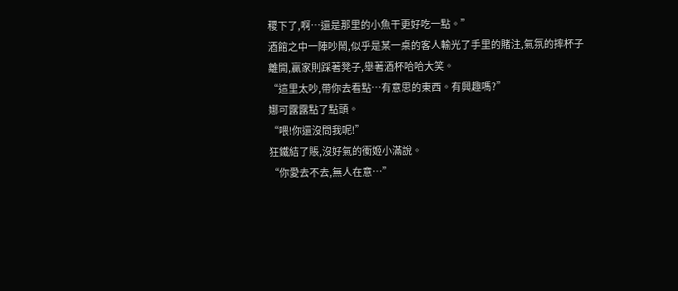稷下了,啊…還是那里的小魚干更好吃一點。”
酒館之中一陣吵鬧,似乎是某一桌的客人輸光了手里的賭注,氣氛的摔杯子離開,贏家則踩著凳子,舉著酒杯哈哈大笑。
“這里太吵,帶你去看點…有意思的東西。有興趣嗎?”
娜可露露點了點頭。
“喂!你還沒問我呢!”
狂鐵結了賬,沒好氣的衝姬小滿說。
“你愛去不去,無人在意…”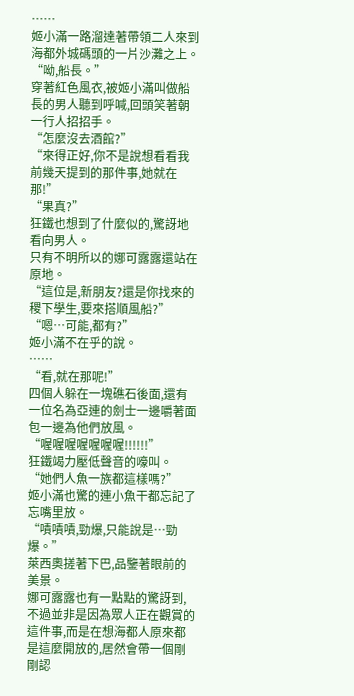……
姬小滿一路溜達著帶領二人來到海都外城碼頭的一片沙灘之上。
“呦,船長。”
穿著紅色風衣,被姬小滿叫做船長的男人聽到呼喊,回頭笑著朝一行人招招手。
“怎麼沒去酒館?”
“來得正好,你不是說想看看我前幾天提到的那件事,她就在那!”
“果真?”
狂鐵也想到了什麼似的,驚訝地看向男人。
只有不明所以的娜可露露還站在原地。
“這位是,新朋友?還是你找來的稷下學生,要來搭順風船?”
“嗯…可能,都有?”
姬小滿不在乎的說。
……
“看,就在那呢!”
四個人躲在一塊礁石後面,還有一位名為亞連的劍士一邊嚼著面包一邊為他們放風。
“喔喔喔喔喔喔喔!!!!!!”
狂鐵竭力壓低聲音的嚎叫。
“她們人魚一族都這樣嗎?”
姬小滿也驚的連小魚干都忘記了忘嘴里放。
“嘖嘖嘖,勁爆,只能說是…勁爆。”
萊西奧搓著下巴,品鑒著眼前的美景。
娜可露露也有一點點的驚訝到,不過並非是因為眾人正在觀賞的這件事,而是在想海都人原來都是這麼開放的,居然會帶一個剛剛認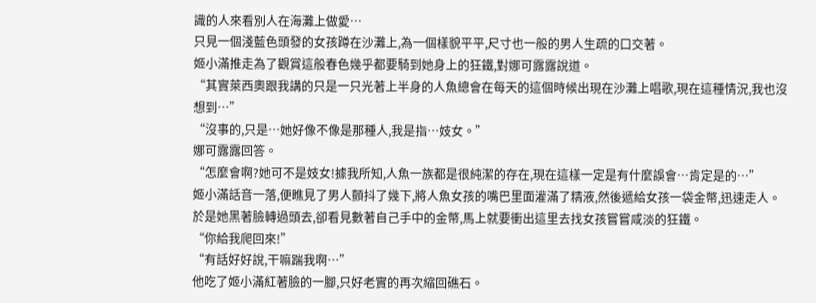識的人來看別人在海灘上做愛…
只見一個淺藍色頭發的女孩蹲在沙灘上,為一個樣貌平平,尺寸也一般的男人生疏的口交著。
姬小滿推走為了觀賞這般春色幾乎都要騎到她身上的狂鐵,對娜可露露說道。
“其實萊西奧跟我講的只是一只光著上半身的人魚總會在每天的這個時候出現在沙灘上唱歌,現在這種情況,我也沒想到…”
“沒事的,只是…她好像不像是那種人,我是指…妓女。”
娜可露露回答。
“怎麼會啊?她可不是妓女!據我所知,人魚一族都是很純潔的存在,現在這樣一定是有什麼誤會…肯定是的…”
姬小滿話音一落,便瞧見了男人顫抖了幾下,將人魚女孩的嘴巴里面灌滿了精液,然後遞給女孩一袋金幣,迅速走人。
於是她黑著臉轉過頭去,卻看見數著自己手中的金幣,馬上就要衝出這里去找女孩嘗嘗咸淡的狂鐵。
“你給我爬回來!”
“有話好好說,干嘛踹我啊…”
他吃了姬小滿紅著臉的一腳,只好老實的再次縮回礁石。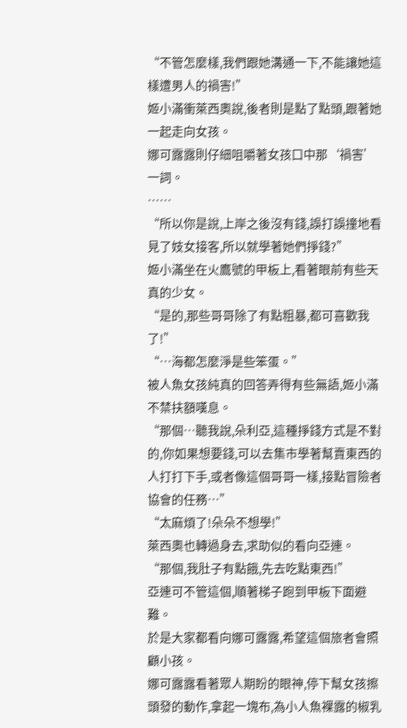“不管怎麼樣,我們跟她溝通一下,不能讓她這樣遭男人的禍害!”
姬小滿衝萊西奧說,後者則是點了點頭,跟著她一起走向女孩。
娜可露露則仔細咀嚼著女孩口中那‘禍害’一詞。
……
“所以你是說,上岸之後沒有錢,誤打誤撞地看見了妓女接客,所以就學著她們掙錢?”
姬小滿坐在火鷹號的甲板上,看著眼前有些天真的少女。
“是的,那些哥哥除了有點粗暴,都可喜歡我了!”
“…海都怎麼淨是些笨蛋。”
被人魚女孩純真的回答弄得有些無語,姬小滿不禁扶額嘆息。
“那個…聽我說,朵利亞,這種掙錢方式是不對的,你如果想要錢,可以去集市學著幫賣東西的人打打下手,或者像這個哥哥一樣,接點冒險者協會的任務…”
“太麻煩了!朵朵不想學!”
萊西奧也轉過身去,求助似的看向亞連。
“那個,我肚子有點餓,先去吃點東西!”
亞連可不管這個,順著梯子跑到甲板下面避難。
於是大家都看向娜可露露,希望這個旅者會照顧小孩。
娜可露露看著眾人期盼的眼神,停下幫女孩擦頭發的動作,拿起一塊布,為小人魚裸露的椒乳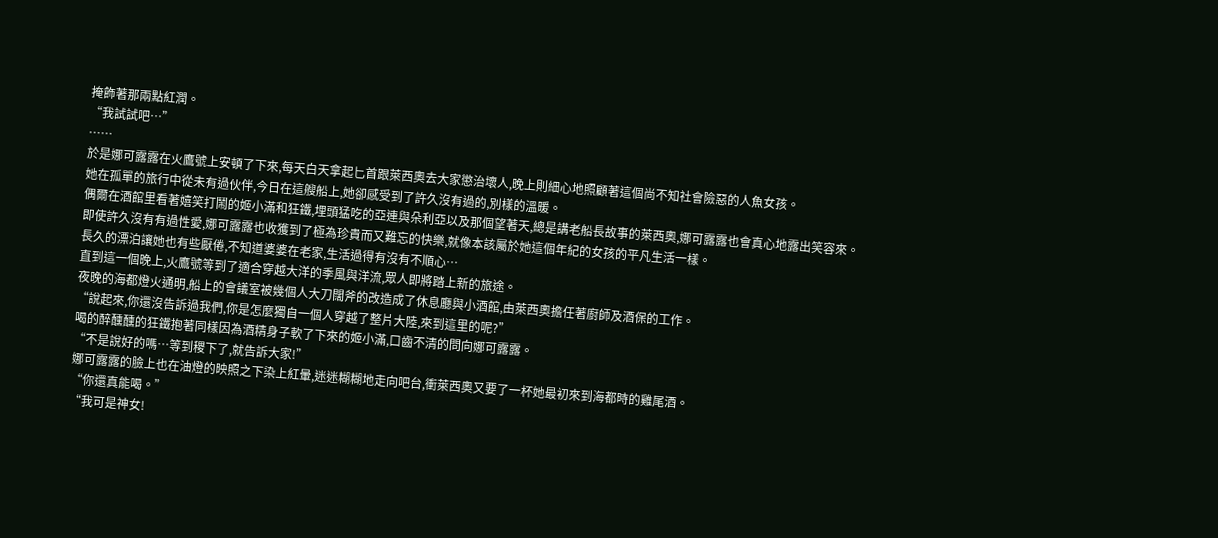掩飾著那兩點紅潤。
“我試試吧…”
……
於是娜可露露在火鷹號上安頓了下來,每天白天拿起匕首跟萊西奧去大家懲治壞人,晚上則細心地照顧著這個尚不知社會險惡的人魚女孩。
她在孤單的旅行中從未有過伙伴,今日在這艘船上,她卻感受到了許久沒有過的,別樣的溫暖。
偶爾在酒館里看著嬉笑打鬧的姬小滿和狂鐵,埋頭猛吃的亞連與朵利亞以及那個望著天,總是講老船長故事的萊西奧,娜可露露也會真心地露出笑容來。
即使許久沒有有過性愛,娜可露露也收獲到了極為珍貴而又難忘的快樂,就像本該屬於她這個年紀的女孩的平凡生活一樣。
長久的漂泊讓她也有些厭倦,不知道婆婆在老家,生活過得有沒有不順心…
直到這一個晚上,火鷹號等到了適合穿越大洋的季風與洋流,眾人即將踏上新的旅途。
夜晚的海都燈火通明,船上的會議室被幾個人大刀闊斧的改造成了休息廳與小酒館,由萊西奧擔任著廚師及酒保的工作。
“說起來,你還沒告訴過我們,你是怎麼獨自一個人穿越了整片大陸,來到這里的呢?”
喝的醉醺醺的狂鐵抱著同樣因為酒精身子軟了下來的姬小滿,口齒不清的問向娜可露露。
“不是說好的嗎…等到稷下了,就告訴大家!”
娜可露露的臉上也在油燈的映照之下染上紅暈,迷迷糊糊地走向吧台,衝萊西奧又要了一杯她最初來到海都時的雞尾酒。
“你還真能喝。”
“我可是神女!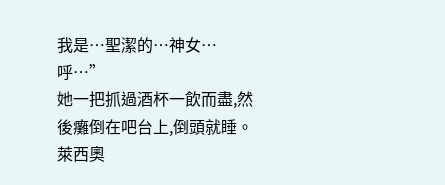我是…聖潔的…神女…呼…”
她一把抓過酒杯一飲而盡,然後癱倒在吧台上,倒頭就睡。
萊西奧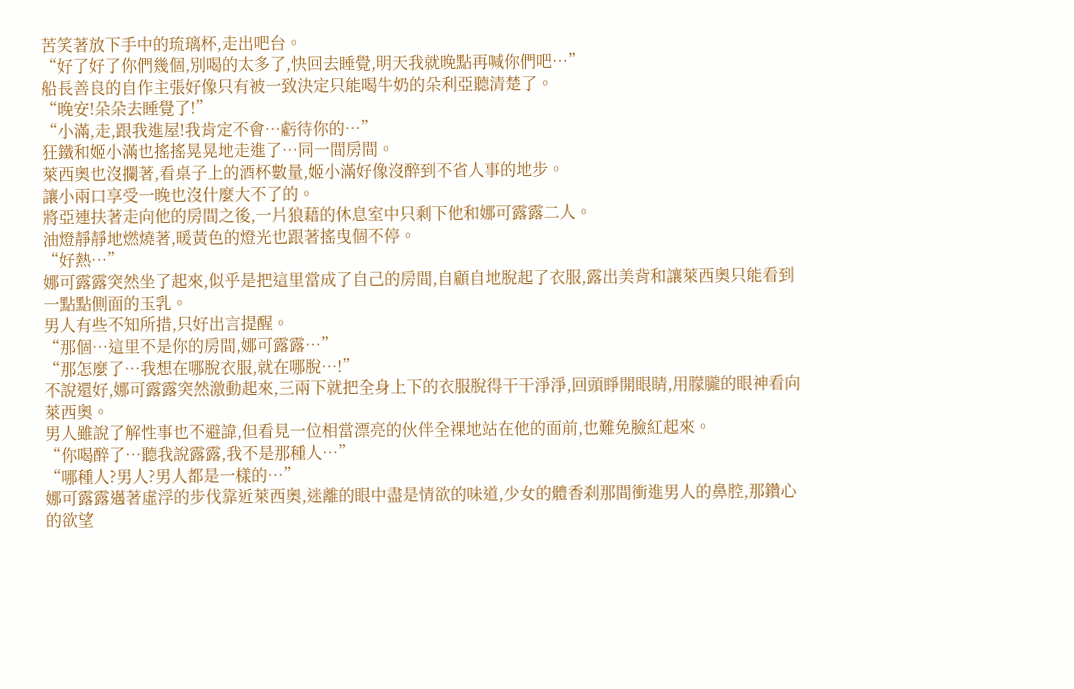苦笑著放下手中的琉璃杯,走出吧台。
“好了好了你們幾個,別喝的太多了,快回去睡覺,明天我就晚點再喊你們吧…”
船長善良的自作主張好像只有被一致決定只能喝牛奶的朵利亞聽清楚了。
“晚安!朵朵去睡覺了!”
“小滿,走,跟我進屋!我肯定不會…虧待你的…”
狂鐵和姬小滿也搖搖晃晃地走進了…同一間房間。
萊西奧也沒攔著,看桌子上的酒杯數量,姬小滿好像沒醉到不省人事的地步。
讓小兩口享受一晚也沒什麼大不了的。
將亞連扶著走向他的房間之後,一片狼藉的休息室中只剩下他和娜可露露二人。
油燈靜靜地燃燒著,暖黃色的燈光也跟著搖曳個不停。
“好熱…”
娜可露露突然坐了起來,似乎是把這里當成了自己的房間,自顧自地脫起了衣服,露出美背和讓萊西奧只能看到一點點側面的玉乳。
男人有些不知所措,只好出言提醒。
“那個…這里不是你的房間,娜可露露…”
“那怎麼了…我想在哪脫衣服,就在哪脫…!”
不說還好,娜可露露突然激動起來,三兩下就把全身上下的衣服脫得干干淨淨,回頭睜開眼睛,用朦朧的眼神看向萊西奧。
男人雖說了解性事也不避諱,但看見一位相當漂亮的伙伴全裸地站在他的面前,也難免臉紅起來。
“你喝醉了…聽我說露露,我不是那種人…”
“哪種人?男人?男人都是一樣的…”
娜可露露邁著虛浮的步伐靠近萊西奧,迷離的眼中盡是情欲的味道,少女的體香刹那間衝進男人的鼻腔,那鑽心的欲望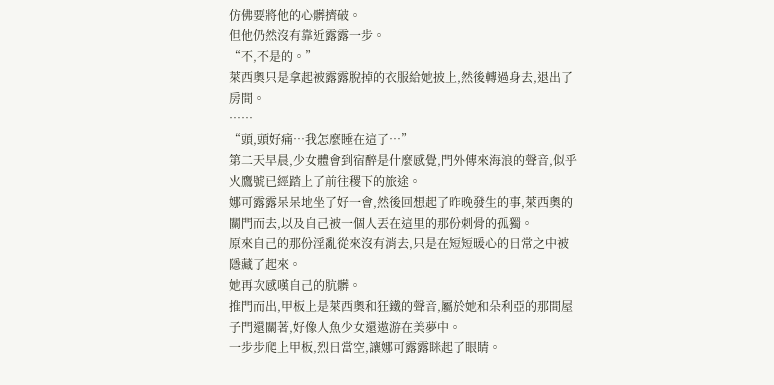仿佛要將他的心髒擠破。
但他仍然沒有靠近露露一步。
“不,不是的。”
萊西奧只是拿起被露露脫掉的衣服給她披上,然後轉過身去,退出了房間。
……
“頭,頭好痛…我怎麼睡在這了…”
第二天早晨,少女體會到宿醉是什麼感覺,門外傳來海浪的聲音,似乎火鷹號已經踏上了前往稷下的旅途。
娜可露露呆呆地坐了好一會,然後回想起了昨晚發生的事,萊西奧的關門而去,以及自己被一個人丟在這里的那份刺骨的孤獨。
原來自己的那份淫亂從來沒有消去,只是在短短暖心的日常之中被隱藏了起來。
她再次感嘆自己的肮髒。
推門而出,甲板上是萊西奧和狂鐵的聲音,屬於她和朵利亞的那間屋子門還關著,好像人魚少女還遨游在美夢中。
一步步爬上甲板,烈日當空,讓娜可露露眯起了眼睛。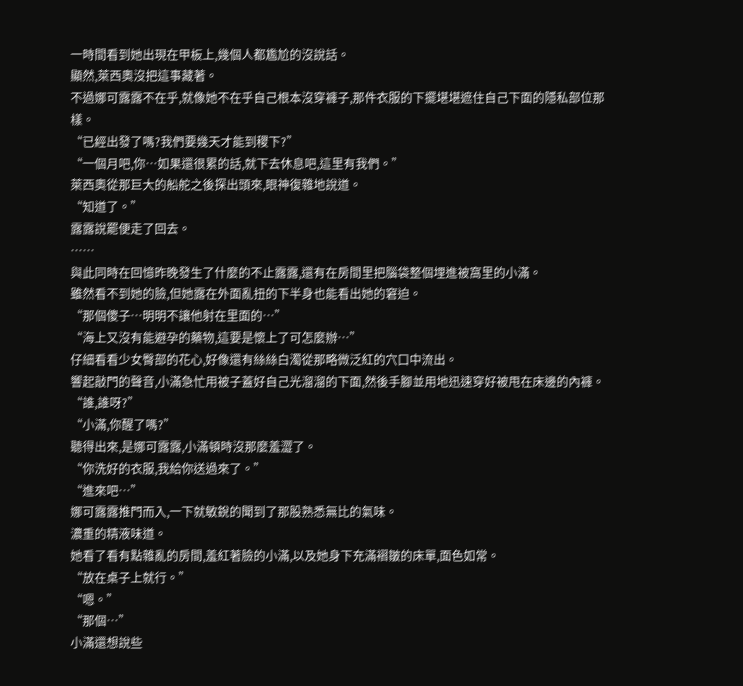一時間看到她出現在甲板上,幾個人都尷尬的沒說話。
顯然,萊西奧沒把這事藏著。
不過娜可露露不在乎,就像她不在乎自己根本沒穿褲子,那件衣服的下擺堪堪遮住自己下面的隱私部位那樣。
“已經出發了嗎?我們要幾天才能到稷下?”
“一個月吧,你…如果還很累的話,就下去休息吧,這里有我們。”
萊西奧從那巨大的船舵之後探出頭來,眼神復雜地說道。
“知道了。”
露露說罷便走了回去。
……
與此同時在回憶昨晚發生了什麼的不止露露,還有在房間里把腦袋整個埋進被窩里的小滿。
雖然看不到她的臉,但她露在外面亂扭的下半身也能看出她的窘迫。
“那個傻子…明明不讓他射在里面的…”
“海上又沒有能避孕的藥物,這要是懷上了可怎麼辦…”
仔細看看少女臀部的花心,好像還有絲絲白濁從那略微泛紅的穴口中流出。
響起敲門的聲音,小滿急忙用被子蓋好自己光溜溜的下面,然後手腳並用地迅速穿好被甩在床邊的內褲。
“誰,誰呀?”
“小滿,你醒了嗎?”
聽得出來,是娜可露露,小滿頓時沒那麼羞澀了。
“你洗好的衣服,我給你送過來了。”
“進來吧…”
娜可露露推門而入,一下就敏銳的聞到了那股熟悉無比的氣味。
濃重的精液味道。
她看了看有點雜亂的房間,羞紅著臉的小滿,以及她身下充滿褶皺的床單,面色如常。
“放在桌子上就行。”
“嗯。”
“那個…”
小滿還想說些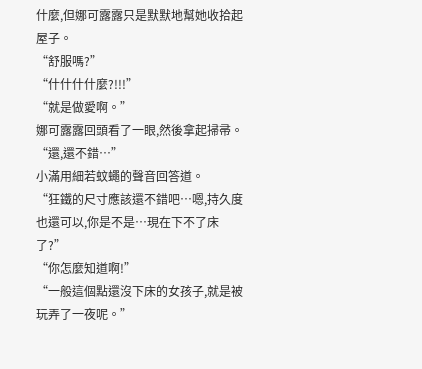什麼,但娜可露露只是默默地幫她收拾起屋子。
“舒服嗎?”
“什什什什麼?!!!”
“就是做愛啊。”
娜可露露回頭看了一眼,然後拿起掃帚。
“還,還不錯…”
小滿用細若蚊蠅的聲音回答道。
“狂鐵的尺寸應該還不錯吧…嗯,持久度也還可以,你是不是…現在下不了床了?”
“你怎麼知道啊!”
“一般這個點還沒下床的女孩子,就是被玩弄了一夜呢。”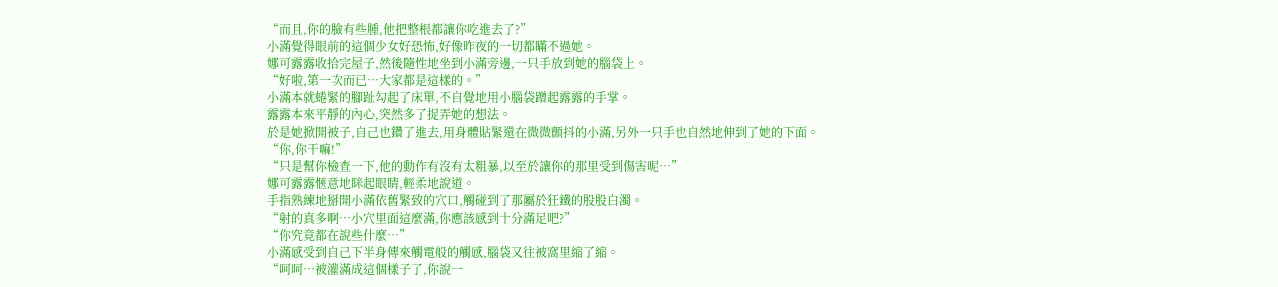“而且,你的臉有些腫,他把整根都讓你吃進去了?”
小滿覺得眼前的這個少女好恐怖,好像昨夜的一切都瞞不過她。
娜可露露收拾完屋子,然後隨性地坐到小滿旁邊,一只手放到她的腦袋上。
“好啦,第一次而已…大家都是這樣的。”
小滿本就蜷緊的腳趾勾起了床單,不自覺地用小腦袋蹭起露露的手掌。
露露本來平靜的內心,突然多了捉弄她的想法。
於是她掀開被子,自己也鑽了進去,用身體貼緊還在微微顫抖的小滿,另外一只手也自然地伸到了她的下面。
“你,你干嘛!”
“只是幫你檢查一下,他的動作有沒有太粗暴,以至於讓你的那里受到傷害呢…”
娜可露露愜意地眯起眼睛,輕柔地說道。
手指熟練地掰開小滿依舊緊致的穴口,觸碰到了那屬於狂鐵的股股白濁。
“射的真多啊…小穴里面這麼滿,你應該感到十分滿足吧?”
“你究竟都在說些什麼…”
小滿感受到自己下半身傳來觸電般的觸感,腦袋又往被窩里縮了縮。
“呵呵…被灌滿成這個樣子了,你說一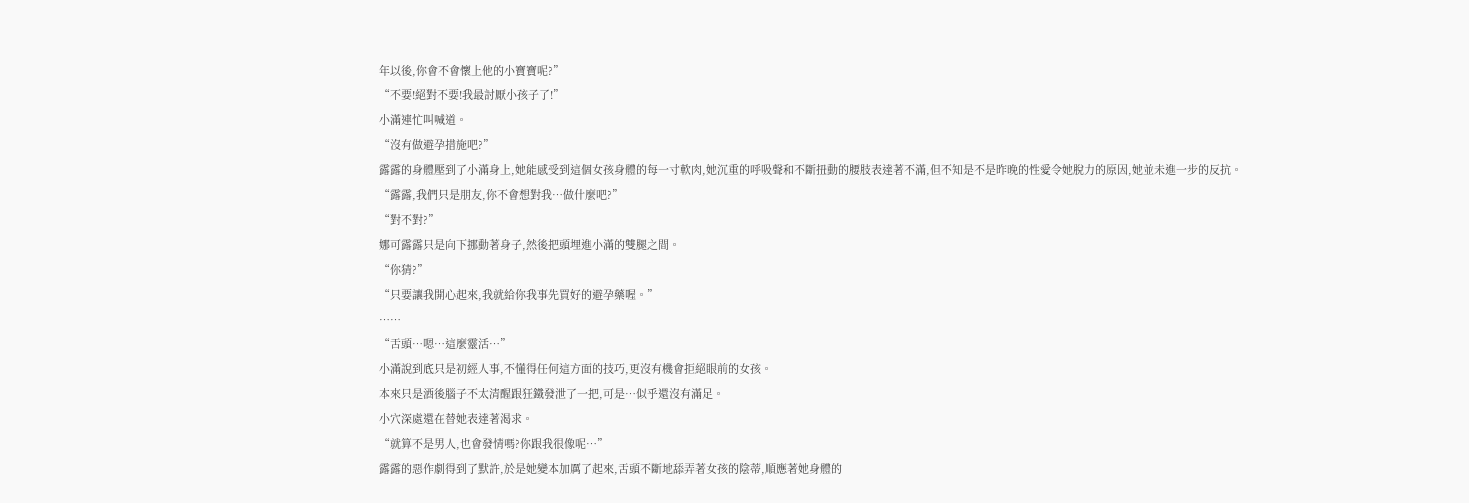年以後,你會不會懷上他的小寶寶呢?”
“不要!絕對不要!我最討厭小孩子了!”
小滿連忙叫喊道。
“沒有做避孕措施吧?”
露露的身體壓到了小滿身上,她能感受到這個女孩身體的每一寸軟肉,她沉重的呼吸聲和不斷扭動的腰肢表達著不滿,但不知是不是昨晚的性愛令她脫力的原因,她並未進一步的反抗。
“露露,我們只是朋友,你不會想對我…做什麼吧?”
“對不對?”
娜可露露只是向下挪動著身子,然後把頭埋進小滿的雙腿之間。
“你猜?”
“只要讓我開心起來,我就給你我事先買好的避孕藥喔。”
……
“舌頭…嗯…這麼靈活…”
小滿說到底只是初經人事,不懂得任何這方面的技巧,更沒有機會拒絕眼前的女孩。
本來只是酒後腦子不太清醒跟狂鐵發泄了一把,可是…似乎還沒有滿足。
小穴深處還在替她表達著渴求。
“就算不是男人,也會發情嗎?你跟我很像呢…”
露露的惡作劇得到了默許,於是她變本加厲了起來,舌頭不斷地舔弄著女孩的陰蒂,順應著她身體的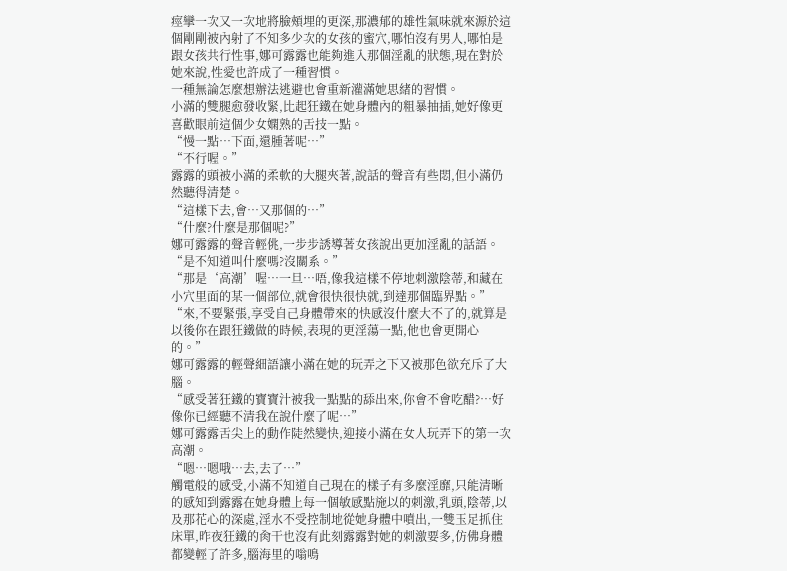痙攣一次又一次地將臉頰埋的更深,那濃郁的雄性氣味就來源於這個剛剛被內射了不知多少次的女孩的蜜穴,哪怕沒有男人,哪怕是跟女孩共行性事,娜可露露也能夠進入那個淫亂的狀態,現在對於她來說,性愛也許成了一種習慣。
一種無論怎麼想辦法逃避也會重新灌滿她思緒的習慣。
小滿的雙腿愈發收緊,比起狂鐵在她身體內的粗暴抽插,她好像更喜歡眼前這個少女嫻熟的舌技一點。
“慢一點…下面,還腫著呢…”
“不行喔。”
露露的頭被小滿的柔軟的大腿夾著,說話的聲音有些悶,但小滿仍然聽得清楚。
“這樣下去,會…又那個的…”
“什麼?什麼是那個呢?”
娜可露露的聲音輕佻,一步步誘導著女孩說出更加淫亂的話語。
“是不知道叫什麼嗎?沒關系。”
“那是‘高潮’喔…一旦…唔,像我這樣不停地刺激陰蒂,和藏在小穴里面的某一個部位,就會很快很快就,到達那個臨界點。”
“來,不要緊張,享受自己身體帶來的快感沒什麼大不了的,就算是以後你在跟狂鐵做的時候,表現的更淫蕩一點,他也會更開心的。”
娜可露露的輕聲細語讓小滿在她的玩弄之下又被那色欲充斥了大腦。
“感受著狂鐵的寶寶汁被我一點點的舔出來,你會不會吃醋?…好像你已經聽不清我在說什麼了呢…”
娜可露露舌尖上的動作陡然變快,迎接小滿在女人玩弄下的第一次高潮。
“嗯…嗯哦…去,去了…”
觸電般的感受,小滿不知道自己現在的樣子有多麼淫靡,只能清晰的感知到露露在她身體上每一個敏感點施以的刺激,乳頭,陰蒂,以及那花心的深處,淫水不受控制地從她身體中噴出,一雙玉足抓住床單,昨夜狂鐵的肏干也沒有此刻露露對她的刺激要多,仿佛身體都變輕了許多,腦海里的嗡鳴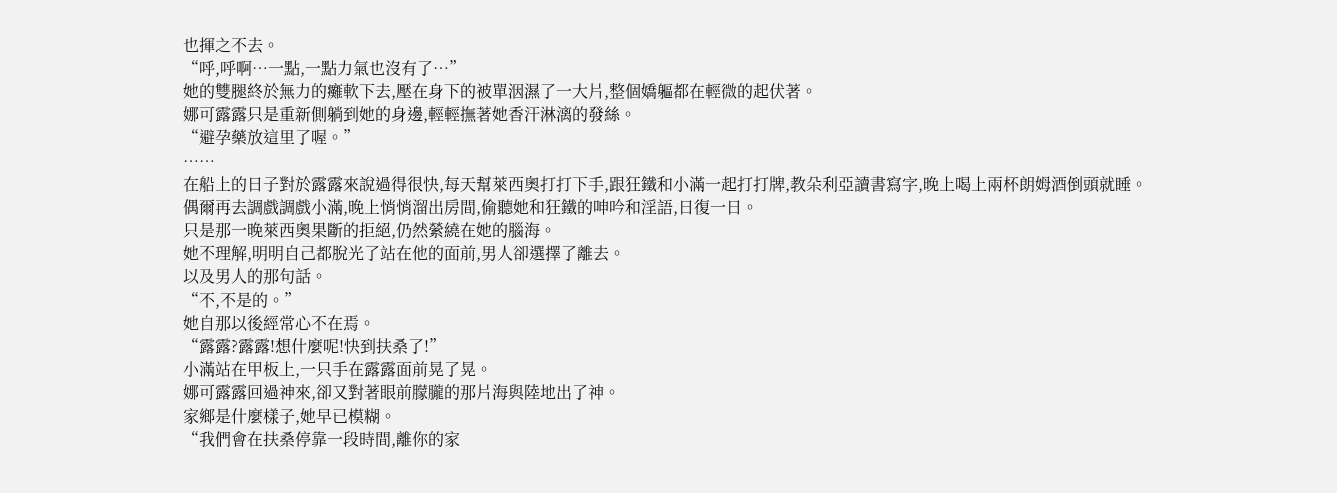也揮之不去。
“呼,呼啊…一點,一點力氣也沒有了…”
她的雙腿終於無力的癱軟下去,壓在身下的被單洇濕了一大片,整個嬌軀都在輕微的起伏著。
娜可露露只是重新側躺到她的身邊,輕輕撫著她香汗淋漓的發絲。
“避孕藥放這里了喔。”
……
在船上的日子對於露露來說過得很快,每天幫萊西奧打打下手,跟狂鐵和小滿一起打打牌,教朵利亞讀書寫字,晚上喝上兩杯朗姆酒倒頭就睡。
偶爾再去調戲調戲小滿,晚上悄悄溜出房間,偷聽她和狂鐵的呻吟和淫語,日復一日。
只是那一晚萊西奧果斷的拒絕,仍然縈繞在她的腦海。
她不理解,明明自己都脫光了站在他的面前,男人卻選擇了離去。
以及男人的那句話。
“不,不是的。”
她自那以後經常心不在焉。
“露露?露露!想什麼呢!快到扶桑了!”
小滿站在甲板上,一只手在露露面前晃了晃。
娜可露露回過神來,卻又對著眼前朦朧的那片海與陸地出了神。
家鄉是什麼樣子,她早已模糊。
“我們會在扶桑停靠一段時間,離你的家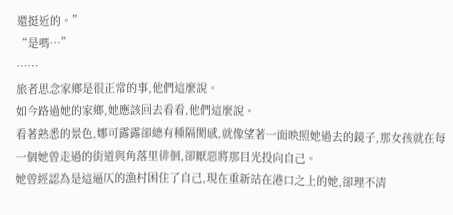還挺近的。”
“是嗎…”
……
旅者思念家鄉是很正常的事,他們這麼說。
如今路過她的家鄉,她應該回去看看,他們這麼說。
看著熟悉的景色,娜可露露卻總有種隔閡感,就像望著一面映照她過去的鏡子,那女孩就在每一個她曾走過的街道與角落里徘徊,卻厭惡將那目光投向自己。
她曾經認為是這逼仄的漁村困住了自己,現在重新站在港口之上的她,卻理不清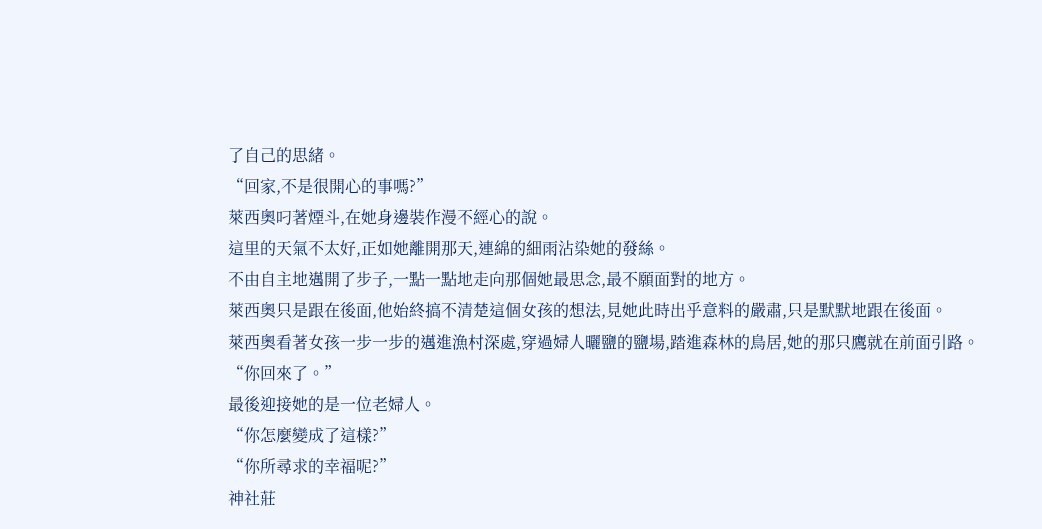了自己的思緒。
“回家,不是很開心的事嗎?”
萊西奧叼著煙斗,在她身邊裝作漫不經心的說。
這里的天氣不太好,正如她離開那天,連綿的細雨沾染她的發絲。
不由自主地邁開了步子,一點一點地走向那個她最思念,最不願面對的地方。
萊西奧只是跟在後面,他始終搞不清楚這個女孩的想法,見她此時出乎意料的嚴肅,只是默默地跟在後面。
萊西奧看著女孩一步一步的邁進漁村深處,穿過婦人曬鹽的鹽場,踏進森林的鳥居,她的那只鷹就在前面引路。
“你回來了。”
最後迎接她的是一位老婦人。
“你怎麼變成了這樣?”
“你所尋求的幸福呢?”
神社莊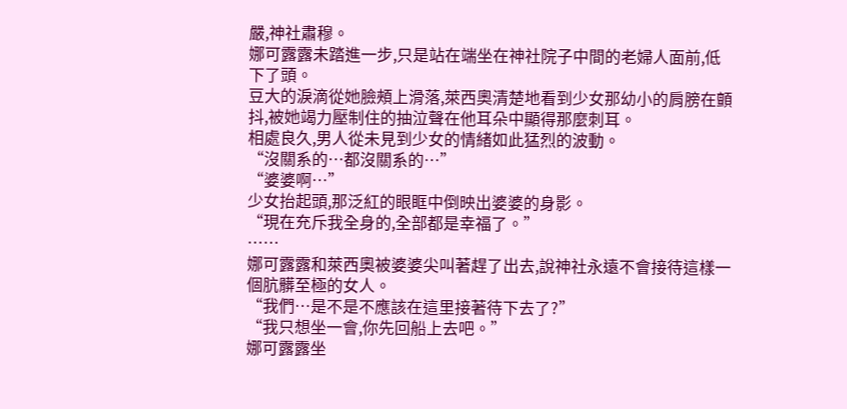嚴,神社肅穆。
娜可露露未踏進一步,只是站在端坐在神社院子中間的老婦人面前,低下了頭。
豆大的淚滴從她臉頰上滑落,萊西奧清楚地看到少女那幼小的肩膀在顫抖,被她竭力壓制住的抽泣聲在他耳朵中顯得那麼刺耳。
相處良久,男人從未見到少女的情緒如此猛烈的波動。
“沒關系的…都沒關系的…”
“婆婆啊…”
少女抬起頭,那泛紅的眼眶中倒映出婆婆的身影。
“現在充斥我全身的,全部都是幸福了。”
……
娜可露露和萊西奧被婆婆尖叫著趕了出去,說神社永遠不會接待這樣一個肮髒至極的女人。
“我們…是不是不應該在這里接著待下去了?”
“我只想坐一會,你先回船上去吧。”
娜可露露坐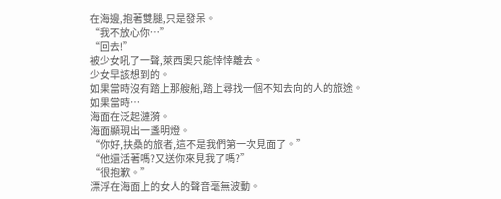在海邊,抱著雙腿,只是發呆。
“我不放心你…”
“回去!”
被少女吼了一聲,萊西奧只能悻悻離去。
少女早該想到的。
如果當時沒有踏上那艘船,踏上尋找一個不知去向的人的旅途。
如果當時…
海面在泛起漣漪。
海面顯現出一盞明燈。
“你好,扶桑的旅者,這不是我們第一次見面了。”
“他還活著嗎?又送你來見我了嗎?”
“很抱歉。”
漂浮在海面上的女人的聲音毫無波動。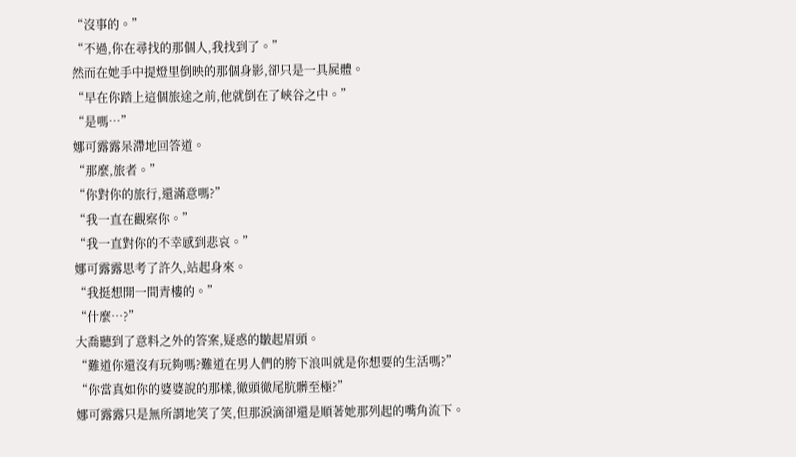“沒事的。”
“不過,你在尋找的那個人,我找到了。”
然而在她手中提燈里倒映的那個身影,卻只是一具屍體。
“早在你踏上這個旅途之前,他就倒在了峽谷之中。”
“是嗎…”
娜可露露呆滯地回答道。
“那麼,旅者。”
“你對你的旅行,還滿意嗎?”
“我一直在觀察你。”
“我一直對你的不幸感到悲哀。”
娜可露露思考了許久,站起身來。
“我挺想開一間青樓的。”
“什麼…?”
大喬聽到了意料之外的答案,疑惑的皺起眉頭。
“難道你還沒有玩夠嗎?難道在男人們的胯下浪叫就是你想要的生活嗎?”
“你當真如你的婆婆說的那樣,徹頭徹尾肮髒至極?”
娜可露露只是無所謂地笑了笑,但那淚滴卻還是順著她那列起的嘴角流下。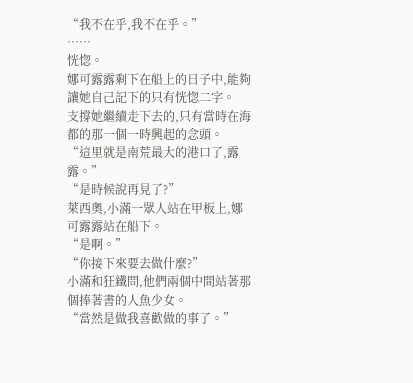“我不在乎,我不在乎。”
……
恍惚。
娜可露露剩下在船上的日子中,能夠讓她自己記下的只有恍惚二字。
支撐她繼續走下去的,只有當時在海都的那一個一時興起的念頭。
“這里就是南荒最大的港口了,露露。”
“是時候說再見了?”
萊西奧,小滿一眾人站在甲板上,娜可露露站在船下。
“是啊。”
“你接下來要去做什麼?”
小滿和狂鐵問,他們兩個中間站著那個捧著書的人魚少女。
“當然是做我喜歡做的事了。”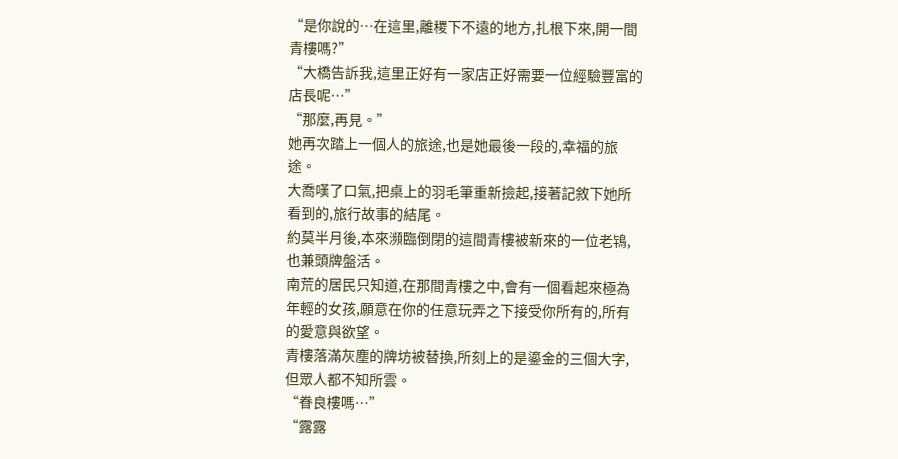“是你說的…在這里,離稷下不遠的地方,扎根下來,開一間青樓嗎?”
“大橋告訴我,這里正好有一家店正好需要一位經驗豐富的店長呢…”
“那麼,再見。”
她再次踏上一個人的旅途,也是她最後一段的,幸福的旅途。
大喬嘆了口氣,把桌上的羽毛筆重新撿起,接著記敘下她所看到的,旅行故事的結尾。
約莫半月後,本來瀕臨倒閉的這間青樓被新來的一位老鴇,也兼頭牌盤活。
南荒的居民只知道,在那間青樓之中,會有一個看起來極為年輕的女孩,願意在你的任意玩弄之下接受你所有的,所有的愛意與欲望。
青樓落滿灰塵的牌坊被替換,所刻上的是鎏金的三個大字,但眾人都不知所雲。
“眷良樓嗎…”
“露露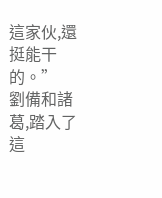這家伙,還挺能干的。”
劉備和諸葛,踏入了這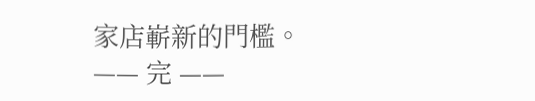家店嶄新的門檻。
—— 完 ——